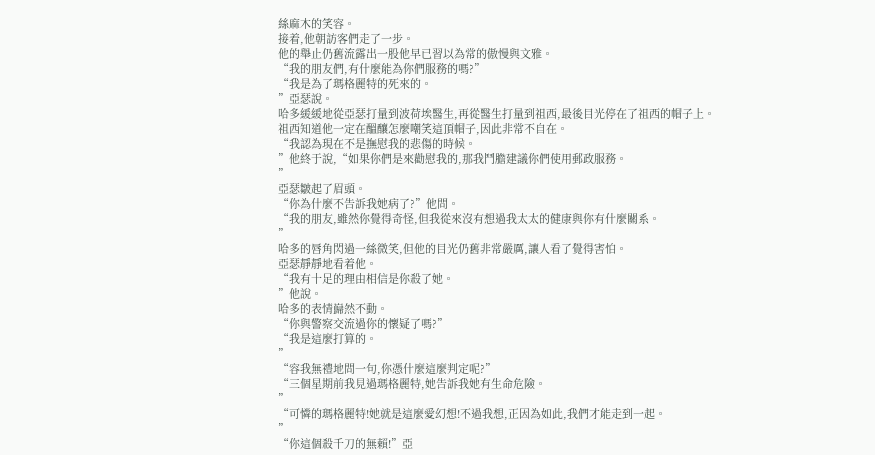絲麻木的笑容。
接着,他朝訪客們走了一步。
他的舉止仍舊流露出一股他早已習以為常的傲慢與文雅。
“我的朋友們,有什麼能為你們服務的嗎?”
“我是為了瑪格麗特的死來的。
”亞瑟說。
哈多緩緩地從亞瑟打量到波荷埃醫生,再從醫生打量到祖西,最後目光停在了祖西的帽子上。
祖西知道他一定在醞釀怎麼嘲笑這頂帽子,因此非常不自在。
“我認為現在不是撫慰我的悲傷的時候。
”他終于說,“如果你們是來勸慰我的,那我鬥膽建議你們使用郵政服務。
”
亞瑟皺起了眉頭。
“你為什麼不告訴我她病了?”他問。
“我的朋友,雖然你覺得奇怪,但我從來沒有想過我太太的健康與你有什麼關系。
”
哈多的唇角閃過一絲微笑,但他的目光仍舊非常嚴厲,讓人看了覺得害怕。
亞瑟靜靜地看着他。
“我有十足的理由相信是你殺了她。
”他說。
哈多的表情巋然不動。
“你與警察交流過你的懷疑了嗎?”
“我是這麼打算的。
”
“容我無禮地問一句,你憑什麼這麼判定呢?”
“三個星期前我見過瑪格麗特,她告訴我她有生命危險。
”
“可憐的瑪格麗特!她就是這麼愛幻想!不過我想,正因為如此,我們才能走到一起。
”
“你這個殺千刀的無賴!”亞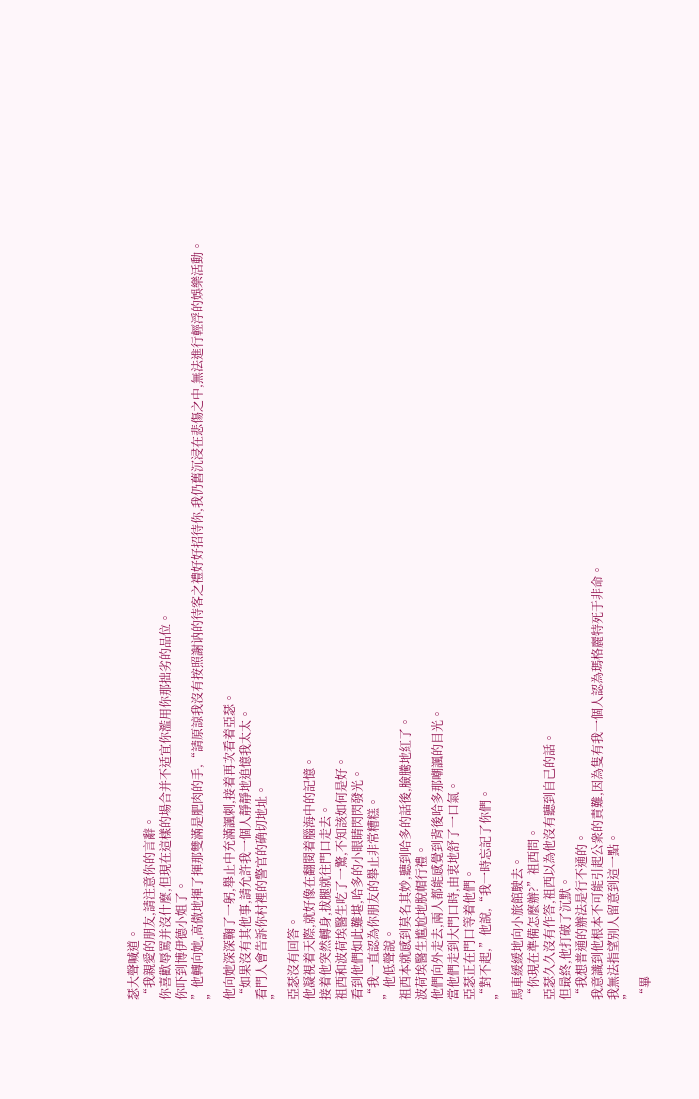瑟大聲喊道。
“我親愛的朋友,請注意你的言辭。
你喜歡辱罵并沒什麼,但現在這樣的場合并不适宜你濫用你那拙劣的品位。
你吓到博伊德小姐了。
”他轉向她,高傲地揮了揮那雙滿是肥肉的手,“請原諒我沒有按照謝讷的待客之禮好好招待你,我仍舊沉浸在悲傷之中,無法進行輕浮的娛樂活動。
”
他向她深深鞠了一躬,舉止中充滿諷刺,接着再次看着亞瑟。
“如果沒有其他事,請允許我一個人靜靜地追憶我太太。
看門人會告訴你村裡的警官的确切地址。
”
亞瑟沒有回答。
他凝視着天際,就好像在翻閱着腦海中的記憶。
接着他突然轉身,拔腿就往門口走去。
祖西和波荷埃醫生吃了一驚,不知該如何是好。
看到他們如此難堪,哈多的小眼睛閃閃發光。
“我一直認為你朋友的舉止非常糟糕。
”他低聲說。
祖西本就感到莫名其妙,聽到哈多的話後,臉騰地紅了。
波荷埃醫生尴尬地脫帽行禮。
他們向外走去,兩人都能感覺到背後哈多那嘲諷的目光。
當他們走到大門口時,由衷地舒了一口氣。
亞瑟正在門口等着他們。
“對不起,”他說,“我一時忘記了你們。
”
馬車緩緩地向小旅館駛去。
“你現在準備怎麼辦?”祖西問。
亞瑟久久沒有作答,祖西以為他沒有聽到自己的話。
但最終,他打破了沉默。
“我想普通的辦法是行不通的。
我意識到他根本不可能引起公衆的責難,因為隻有我一個人認為瑪格麗特死于非命。
我無法指望别人留意到這一點。
”
“畢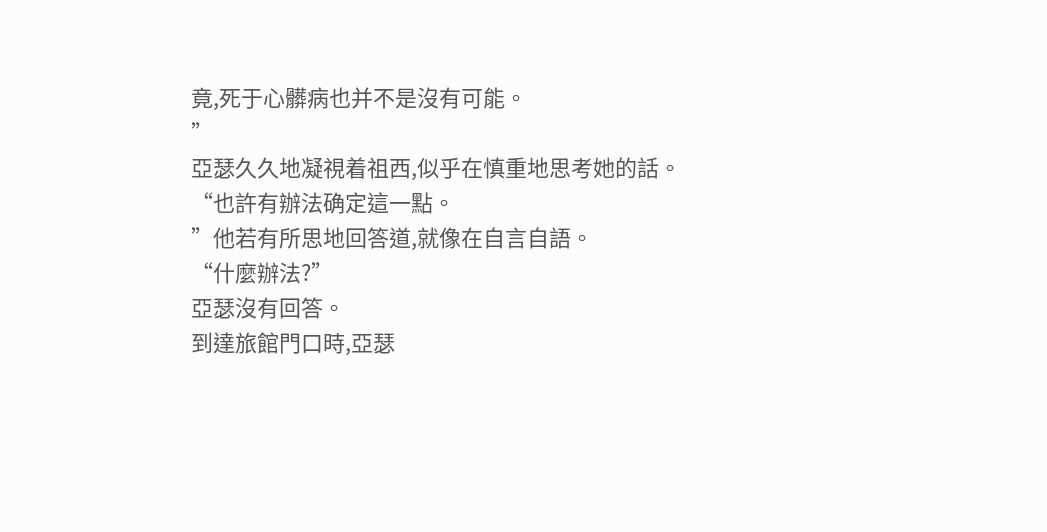竟,死于心髒病也并不是沒有可能。
”
亞瑟久久地凝視着祖西,似乎在慎重地思考她的話。
“也許有辦法确定這一點。
”他若有所思地回答道,就像在自言自語。
“什麼辦法?”
亞瑟沒有回答。
到達旅館門口時,亞瑟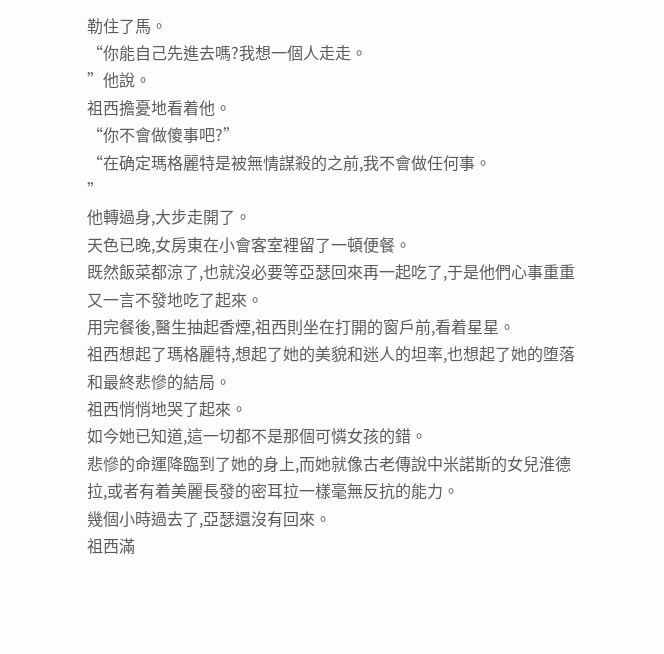勒住了馬。
“你能自己先進去嗎?我想一個人走走。
”他說。
祖西擔憂地看着他。
“你不會做傻事吧?”
“在确定瑪格麗特是被無情謀殺的之前,我不會做任何事。
”
他轉過身,大步走開了。
天色已晚,女房東在小會客室裡留了一頓便餐。
既然飯菜都涼了,也就沒必要等亞瑟回來再一起吃了,于是他們心事重重又一言不發地吃了起來。
用完餐後,醫生抽起香煙,祖西則坐在打開的窗戶前,看着星星。
祖西想起了瑪格麗特,想起了她的美貌和迷人的坦率,也想起了她的堕落和最終悲慘的結局。
祖西悄悄地哭了起來。
如今她已知道,這一切都不是那個可憐女孩的錯。
悲慘的命運降臨到了她的身上,而她就像古老傳說中米諾斯的女兒淮德拉,或者有着美麗長發的密耳拉一樣毫無反抗的能力。
幾個小時過去了,亞瑟還沒有回來。
祖西滿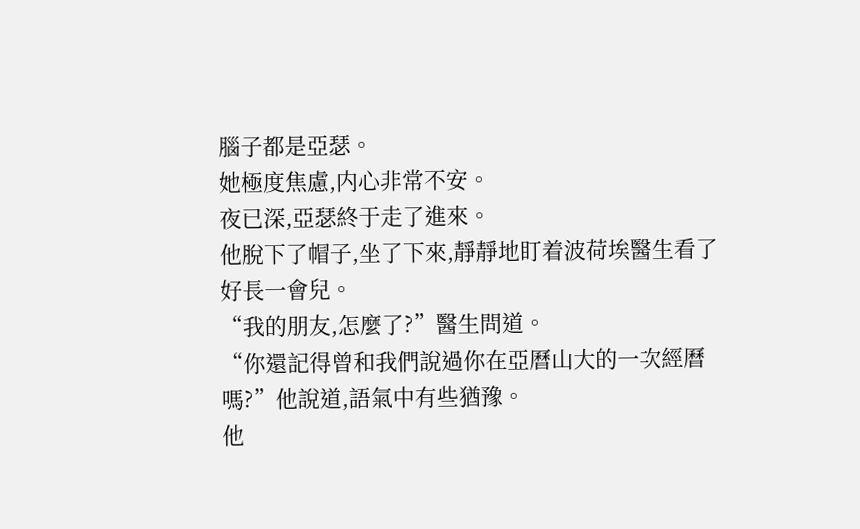腦子都是亞瑟。
她極度焦慮,内心非常不安。
夜已深,亞瑟終于走了進來。
他脫下了帽子,坐了下來,靜靜地盯着波荷埃醫生看了好長一會兒。
“我的朋友,怎麼了?”醫生問道。
“你還記得曾和我們說過你在亞曆山大的一次經曆嗎?”他說道,語氣中有些猶豫。
他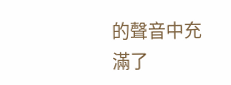的聲音中充滿了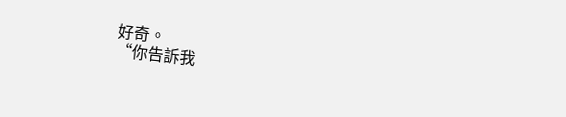好奇。
“你告訴我